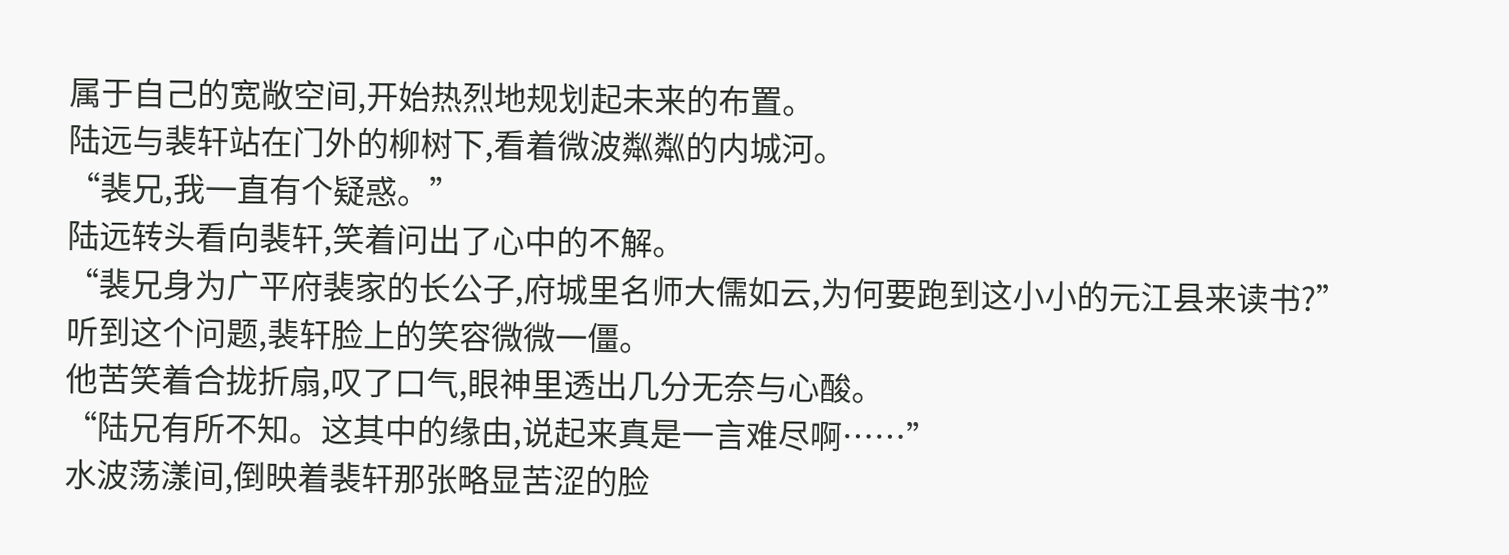属于自己的宽敞空间,开始热烈地规划起未来的布置。
陆远与裴轩站在门外的柳树下,看着微波粼粼的内城河。
“裴兄,我一直有个疑惑。”
陆远转头看向裴轩,笑着问出了心中的不解。
“裴兄身为广平府裴家的长公子,府城里名师大儒如云,为何要跑到这小小的元江县来读书?”
听到这个问题,裴轩脸上的笑容微微一僵。
他苦笑着合拢折扇,叹了口气,眼神里透出几分无奈与心酸。
“陆兄有所不知。这其中的缘由,说起来真是一言难尽啊……”
水波荡漾间,倒映着裴轩那张略显苦涩的脸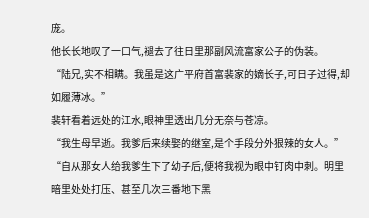庞。
他长长地叹了一口气,褪去了往日里那副风流富家公子的伪装。
“陆兄,实不相瞒。我虽是这广平府首富裴家的嫡长子,可日子过得,却如履薄冰。”
裴轩看着远处的江水,眼神里透出几分无奈与苍凉。
“我生母早逝。我爹后来续娶的继室,是个手段分外狠辣的女人。”
“自从那女人给我爹生下了幼子后,便将我视为眼中钉肉中刺。明里暗里处处打压、甚至几次三番地下黑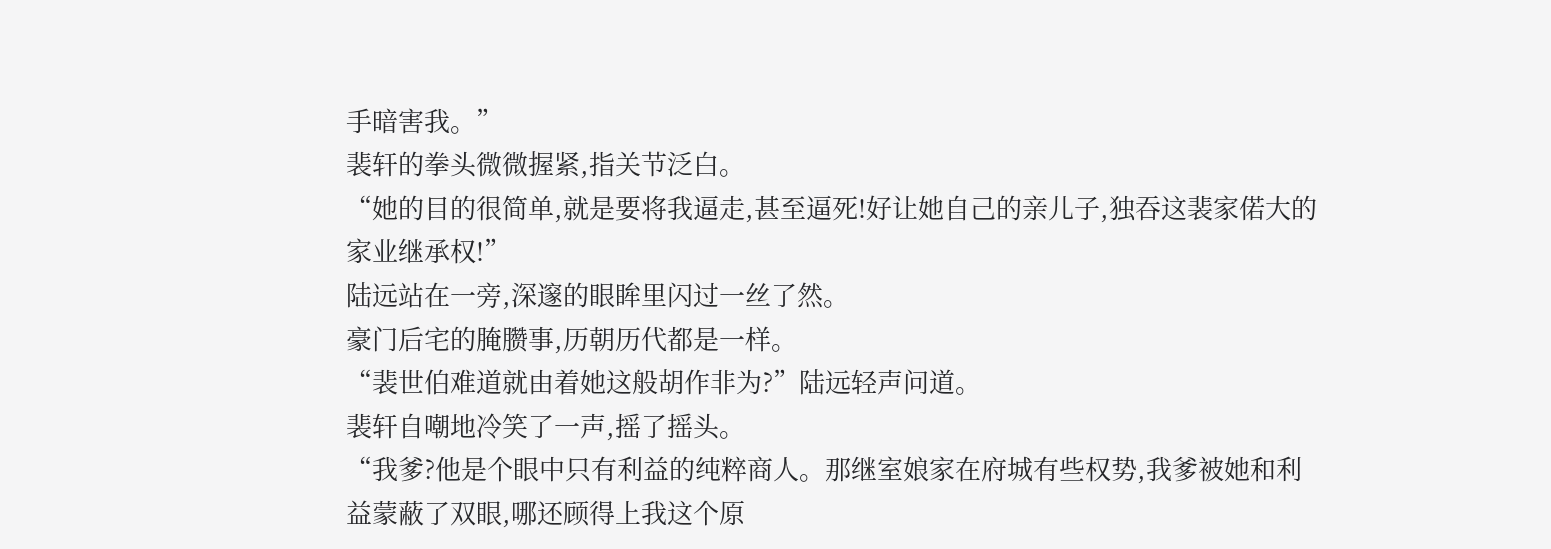手暗害我。”
裴轩的拳头微微握紧,指关节泛白。
“她的目的很简单,就是要将我逼走,甚至逼死!好让她自己的亲儿子,独吞这裴家偌大的家业继承权!”
陆远站在一旁,深邃的眼眸里闪过一丝了然。
豪门后宅的腌臜事,历朝历代都是一样。
“裴世伯难道就由着她这般胡作非为?”陆远轻声问道。
裴轩自嘲地冷笑了一声,摇了摇头。
“我爹?他是个眼中只有利益的纯粹商人。那继室娘家在府城有些权势,我爹被她和利益蒙蔽了双眼,哪还顾得上我这个原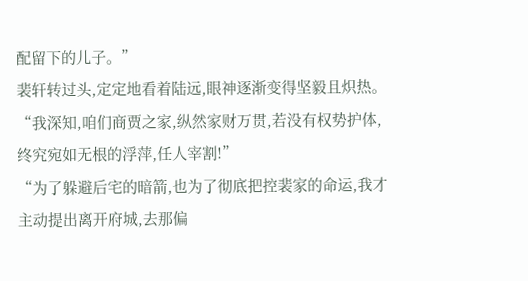配留下的儿子。”
裴轩转过头,定定地看着陆远,眼神逐渐变得坚毅且炽热。
“我深知,咱们商贾之家,纵然家财万贯,若没有权势护体,终究宛如无根的浮萍,任人宰割!”
“为了躲避后宅的暗箭,也为了彻底把控裴家的命运,我才主动提出离开府城,去那偏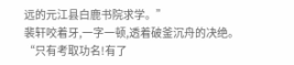远的元江县白鹿书院求学。”
裴轩咬着牙,一字一顿,透着破釜沉舟的决绝。
“只有考取功名!有了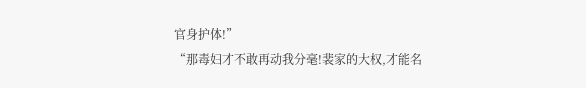官身护体!”
“那毒妇才不敢再动我分毫!裴家的大权,才能名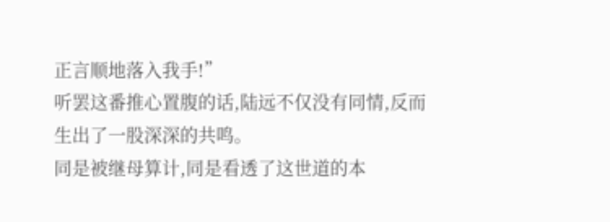正言顺地落入我手!”
听罢这番推心置腹的话,陆远不仅没有同情,反而生出了一股深深的共鸣。
同是被继母算计,同是看透了这世道的本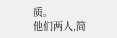质。
他们两人,简